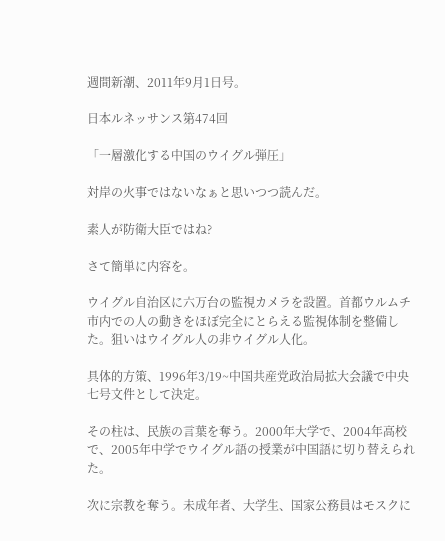週間新潮、2011年9月1日号。

日本ルネッサンス第474回

「一層激化する中国のウイグル弾圧」

対岸の火事ではないなぁと思いつつ読んだ。

素人が防衛大臣ではね?

さて簡単に内容を。

ウイグル自治区に六万台の監視カメラを設置。首都ウルムチ市内での人の動きをほぼ完全にとらえる監視体制を整備した。狙いはウイグル人の非ウイグル人化。

具体的方策、1996年3/19~中国共産党政治局拡大会議で中央七号文件として決定。

その柱は、民族の言葉を奪う。2000年大学で、2004年高校で、2005年中学でウイグル語の授業が中国語に切り替えられた。

次に宗教を奪う。未成年者、大学生、国家公務員はモスクに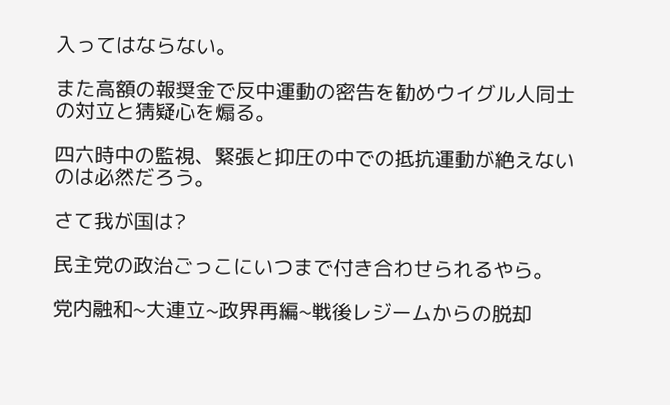入ってはならない。

また高額の報奨金で反中運動の密告を勧めウイグル人同士の対立と猜疑心を煽る。

四六時中の監視、緊張と抑圧の中での抵抗運動が絶えないのは必然だろう。

さて我が国は?

民主党の政治ごっこにいつまで付き合わせられるやら。

党内融和~大連立~政界再編~戦後レジームからの脱却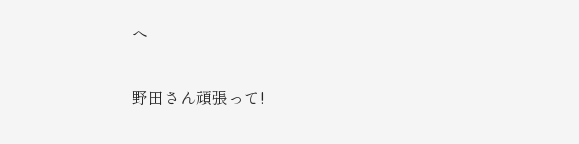へ

野田さん頑張って!